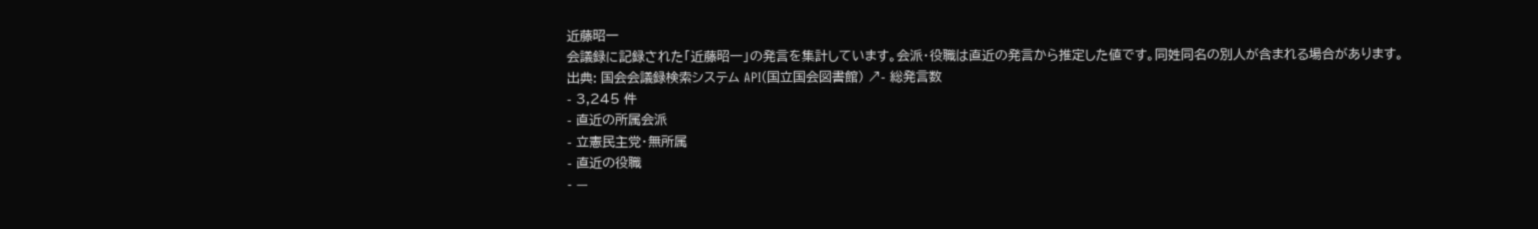近藤昭一
会議録に記録された「近藤昭一」の発言を集計しています。会派・役職は直近の発言から推定した値です。同姓同名の別人が含まれる場合があります。
出典: 国会会議録検索システム API(国立国会図書館) ↗- 総発言数
- 3,245 件
- 直近の所属会派
- 立憲民主党・無所属
- 直近の役職
- —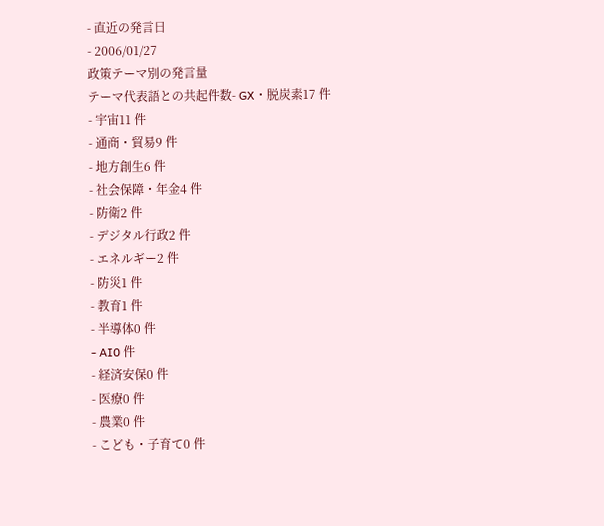- 直近の発言日
- 2006/01/27
政策テーマ別の発言量
テーマ代表語との共起件数- GX・脱炭素17 件
- 宇宙11 件
- 通商・貿易9 件
- 地方創生6 件
- 社会保障・年金4 件
- 防衛2 件
- デジタル行政2 件
- エネルギー2 件
- 防災1 件
- 教育1 件
- 半導体0 件
- AI0 件
- 経済安保0 件
- 医療0 件
- 農業0 件
- こども・子育て0 件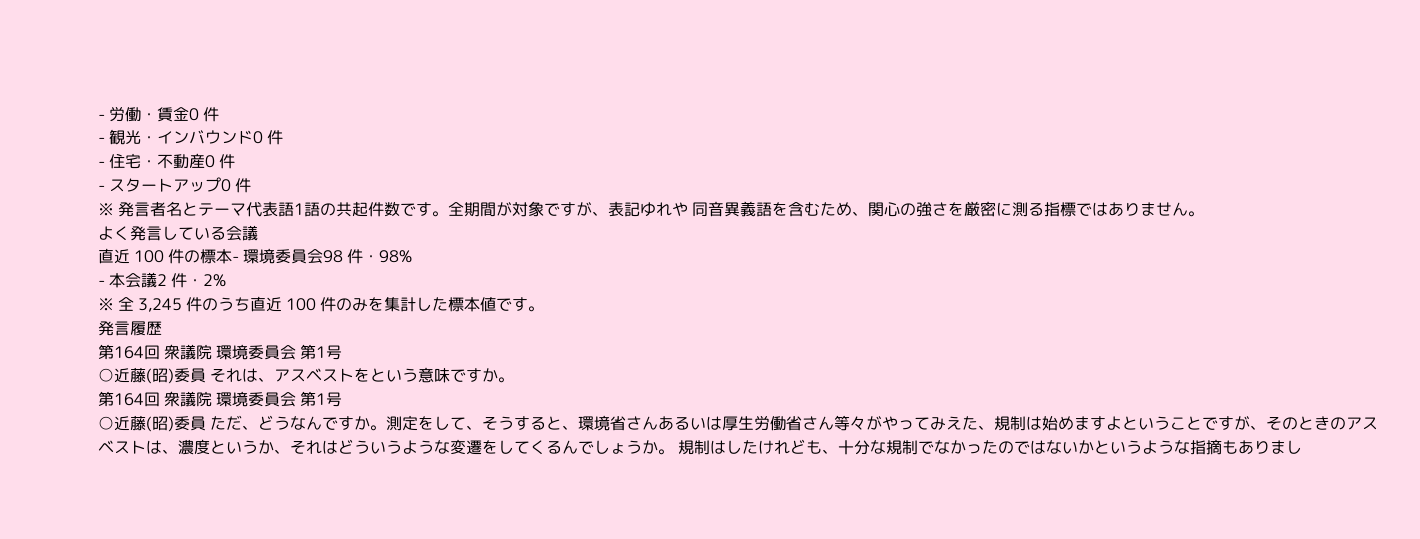- 労働・賃金0 件
- 観光・インバウンド0 件
- 住宅・不動産0 件
- スタートアップ0 件
※ 発言者名とテーマ代表語1語の共起件数です。全期間が対象ですが、表記ゆれや 同音異義語を含むため、関心の強さを厳密に測る指標ではありません。
よく発言している会議
直近 100 件の標本- 環境委員会98 件・98%
- 本会議2 件・2%
※ 全 3,245 件のうち直近 100 件のみを集計した標本値です。
発言履歴
第164回 衆議院 環境委員会 第1号
○近藤(昭)委員 それは、アスベストをという意味ですか。
第164回 衆議院 環境委員会 第1号
○近藤(昭)委員 ただ、どうなんですか。測定をして、そうすると、環境省さんあるいは厚生労働省さん等々がやってみえた、規制は始めますよということですが、そのときのアスベストは、濃度というか、それはどういうような変遷をしてくるんでしょうか。 規制はしたけれども、十分な規制でなかったのではないかというような指摘もありまし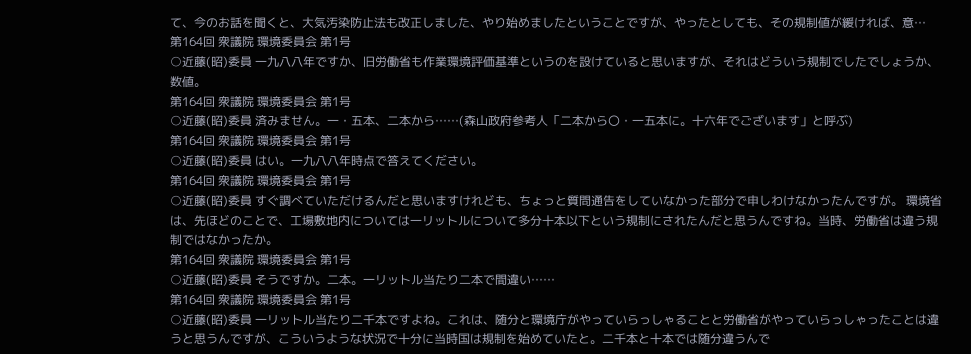て、今のお話を聞くと、大気汚染防止法も改正しました、やり始めましたということですが、やったとしても、その規制値が緩ければ、意…
第164回 衆議院 環境委員会 第1号
○近藤(昭)委員 一九八八年ですか、旧労働省も作業環境評価基準というのを設けていると思いますが、それはどういう規制でしたでしょうか、数値。
第164回 衆議院 環境委員会 第1号
○近藤(昭)委員 済みません。一・五本、二本から……(森山政府参考人「二本から〇・一五本に。十六年でございます」と呼ぶ)
第164回 衆議院 環境委員会 第1号
○近藤(昭)委員 はい。一九八八年時点で答えてください。
第164回 衆議院 環境委員会 第1号
○近藤(昭)委員 すぐ調べていただけるんだと思いますけれども、ちょっと質問通告をしていなかった部分で申しわけなかったんですが。 環境省は、先ほどのことで、工場敷地内については一リットルについて多分十本以下という規制にされたんだと思うんですね。当時、労働省は違う規制ではなかったか。
第164回 衆議院 環境委員会 第1号
○近藤(昭)委員 そうですか。二本。一リットル当たり二本で間違い……
第164回 衆議院 環境委員会 第1号
○近藤(昭)委員 一リットル当たり二千本ですよね。これは、随分と環境庁がやっていらっしゃることと労働省がやっていらっしゃったことは違うと思うんですが、こういうような状況で十分に当時国は規制を始めていたと。二千本と十本では随分違うんで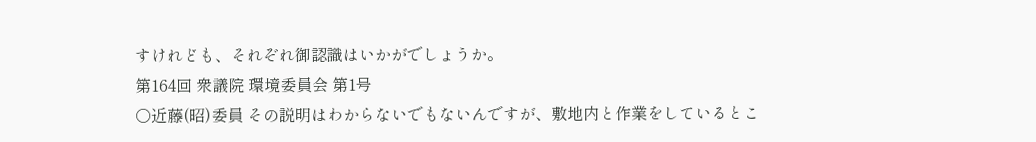すけれども、それぞれ御認識はいかがでしょうか。
第164回 衆議院 環境委員会 第1号
○近藤(昭)委員 その説明はわからないでもないんですが、敷地内と作業をしているとこ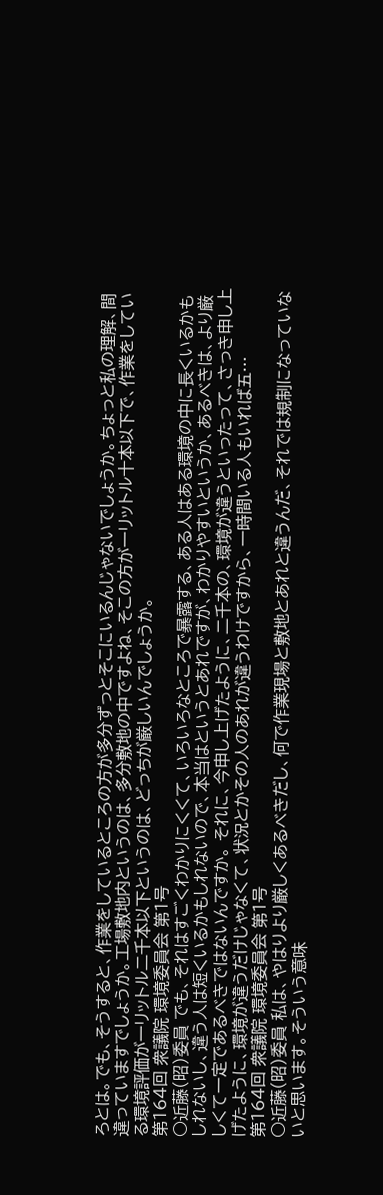ろとは。でも、そうすると、作業をしているところの方が多分ずっとそこにいるんじゃないでしょうか。ちょっと私の理解、間違っていますでしょうか。工場敷地内というのは、多分敷地の中ですよね、そこの方が一リットル十本以下で、作業をしている環境評価が一リットル二千本以下というのは、どっちが厳しいんでしょうか。
第164回 衆議院 環境委員会 第1号
○近藤(昭)委員 でも、それはすごくわかりにくくて、いろいろなところで暴露する、ある人はある環境の中に長くいるかもしれないし、違う人は短くいるかもしれないので、本当はというとあれですが、わかりやすいというか、あるべきは、より厳しくて一定であるべきではないんですか。 それに、今申し上げたように、二千本の、環境が違うといったって、さっき申し上げたように、環境が違うだけじゃなくて、状況とかその人のあれが違うわけですから、一時間いる人もいれば五…
第164回 衆議院 環境委員会 第1号
○近藤(昭)委員 私は、やはりより厳しくあるべきだし、何で作業現場と敷地とあれと違うんだ、それでは規制になっていないと思います。そういう意味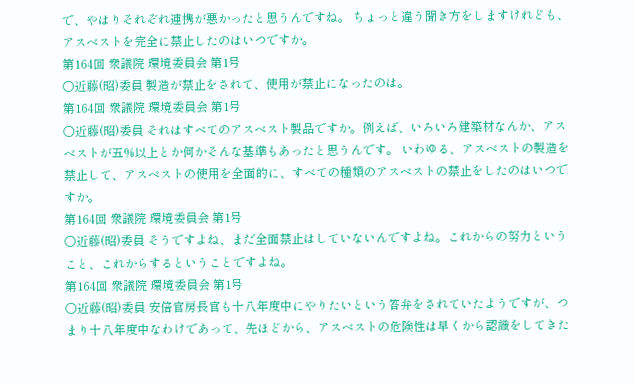で、やはりそれぞれ連携が悪かったと思うんですね。 ちょっと違う聞き方をしますけれども、アスベストを完全に禁止したのはいつですか。
第164回 衆議院 環境委員会 第1号
○近藤(昭)委員 製造が禁止をされて、使用が禁止になったのは。
第164回 衆議院 環境委員会 第1号
○近藤(昭)委員 それはすべてのアスベスト製品ですか。例えば、いろいろ建築材なんか、アスベストが五%以上とか何かそんな基準もあったと思うんです。 いわゆる、アスベストの製造を禁止して、アスベストの使用を全面的に、すべての種類のアスベストの禁止をしたのはいつですか。
第164回 衆議院 環境委員会 第1号
○近藤(昭)委員 そうですよね、まだ全面禁止はしていないんですよね。これからの努力ということ、これからするということですよね。
第164回 衆議院 環境委員会 第1号
○近藤(昭)委員 安倍官房長官も十八年度中にやりたいという答弁をされていたようですが、つまり十八年度中なわけであって、先ほどから、アスベストの危険性は早くから認識をしてきた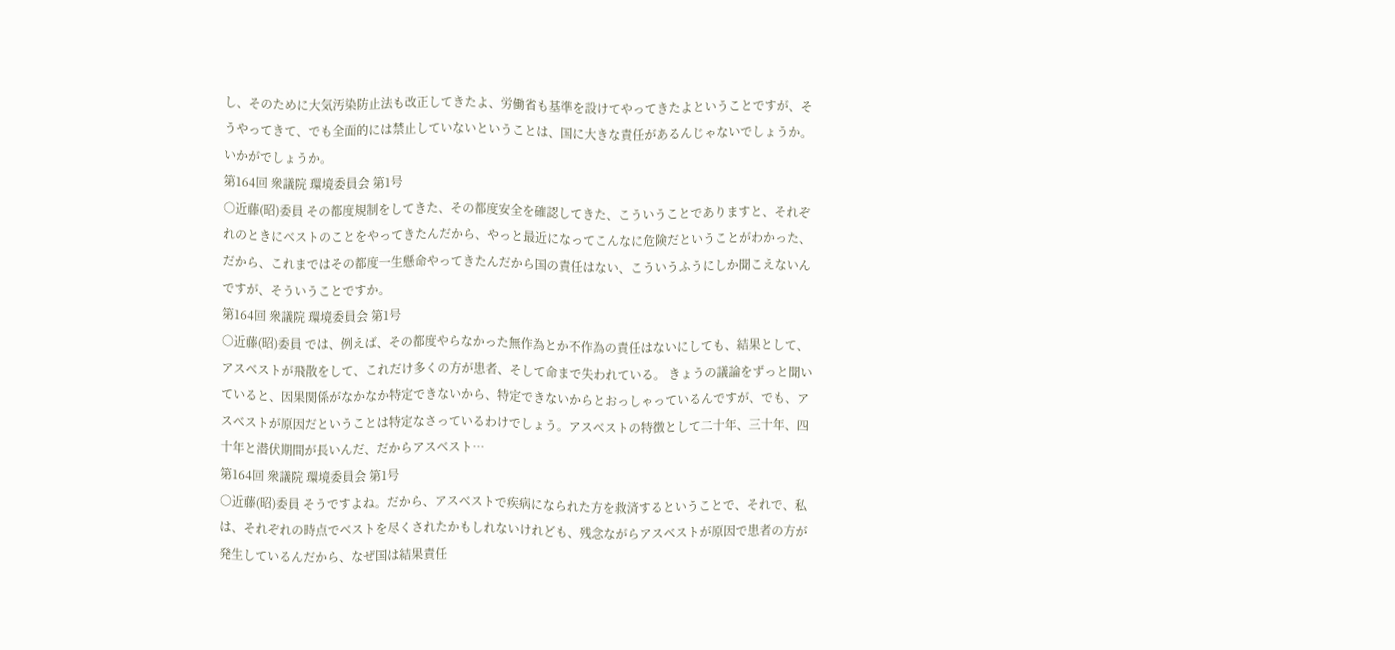し、そのために大気汚染防止法も改正してきたよ、労働省も基準を設けてやってきたよということですが、そうやってきて、でも全面的には禁止していないということは、国に大きな責任があるんじゃないでしょうか。いかがでしょうか。
第164回 衆議院 環境委員会 第1号
○近藤(昭)委員 その都度規制をしてきた、その都度安全を確認してきた、こういうことでありますと、それぞれのときにベストのことをやってきたんだから、やっと最近になってこんなに危険だということがわかった、だから、これまではその都度一生懸命やってきたんだから国の責任はない、こういうふうにしか聞こえないんですが、そういうことですか。
第164回 衆議院 環境委員会 第1号
○近藤(昭)委員 では、例えば、その都度やらなかった無作為とか不作為の責任はないにしても、結果として、アスベストが飛散をして、これだけ多くの方が患者、そして命まで失われている。 きょうの議論をずっと聞いていると、因果関係がなかなか特定できないから、特定できないからとおっしゃっているんですが、でも、アスベストが原因だということは特定なさっているわけでしょう。アスベストの特徴として二十年、三十年、四十年と潜伏期間が長いんだ、だからアスベスト…
第164回 衆議院 環境委員会 第1号
○近藤(昭)委員 そうですよね。だから、アスベストで疾病になられた方を救済するということで、それで、私は、それぞれの時点でベストを尽くされたかもしれないけれども、残念ながらアスベストが原因で患者の方が発生しているんだから、なぜ国は結果責任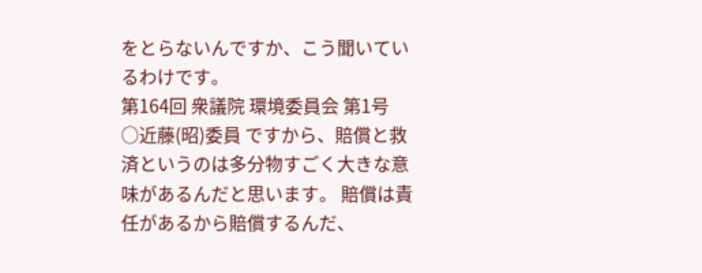をとらないんですか、こう聞いているわけです。
第164回 衆議院 環境委員会 第1号
○近藤(昭)委員 ですから、賠償と救済というのは多分物すごく大きな意味があるんだと思います。 賠償は責任があるから賠償するんだ、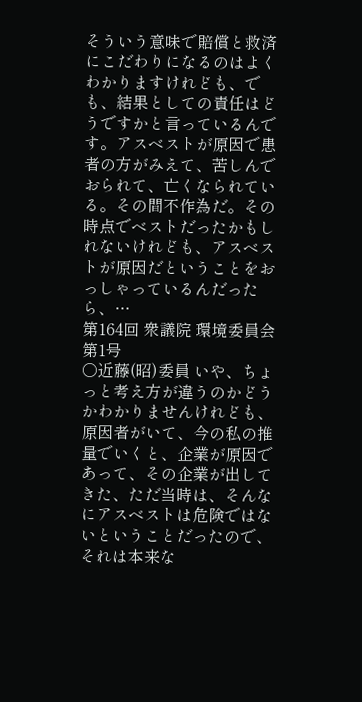そういう意味で賠償と救済にこだわりになるのはよくわかりますけれども、でも、結果としての責任はどうですかと言っているんです。アスベストが原因で患者の方がみえて、苦しんでおられて、亡くなられている。その間不作為だ。その時点でベストだったかもしれないけれども、アスベストが原因だということをおっしゃっているんだったら、…
第164回 衆議院 環境委員会 第1号
○近藤(昭)委員 いや、ちょっと考え方が違うのかどうかわかりませんけれども、原因者がいて、今の私の推量でいくと、企業が原因であって、その企業が出してきた、ただ当時は、そんなにアスベストは危険ではないということだったので、それは本来な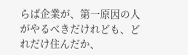らば企業が、第一原因の人がやるべきだけれども、どれだけ住んだか、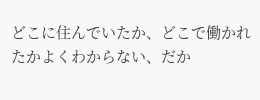どこに住んでいたか、どこで働かれたかよくわからない、だか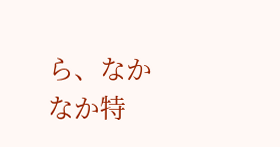ら、なかなか特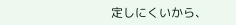定しにくいから、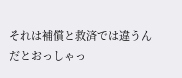それは補償と救済では違うんだとおっしゃっ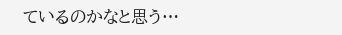ているのかなと思う…